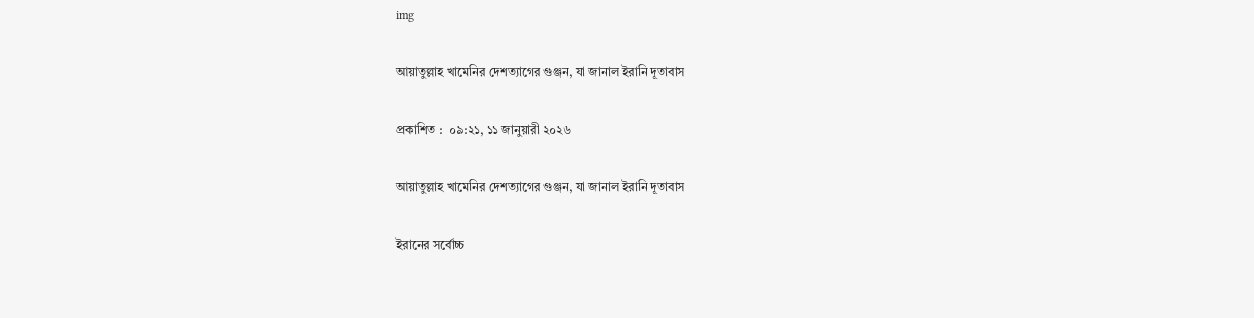img

আয়াতুল্লাহ খামেনির দেশত্যাগের গুঞ্জন, যা জানাল ইরানি দূতাবাস

প্রকাশিত :  ০৯:২১, ১১ জানুয়ারী ২০২৬

আয়াতুল্লাহ খামেনির দেশত্যাগের গুঞ্জন, যা জানাল ইরানি দূতাবাস

ইরানের সর্বোচ্চ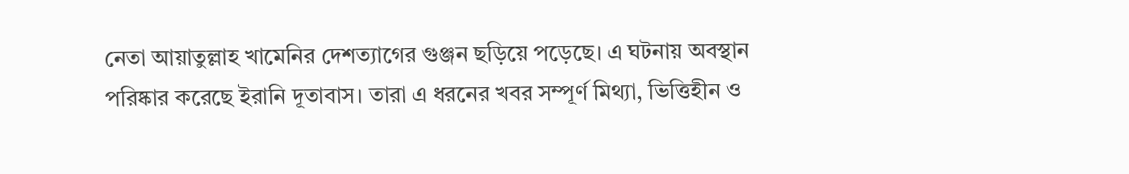নেতা আয়াতুল্লাহ খামেনির দেশত্যাগের গুঞ্জন ছড়িয়ে পড়েছে। এ ঘটনায় অবস্থান পরিষ্কার করেছে ইরানি দূতাবাস। তারা এ ধরনের খবর সম্পূর্ণ মিথ্যা, ভিত্তিহীন ও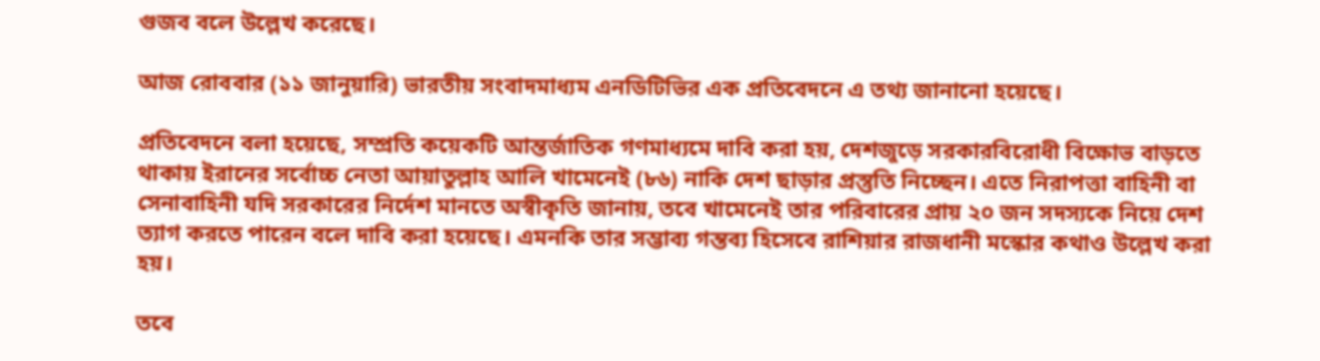গুজব বলে উল্লেখ করেছে।

আজ রোববার (১১ জানুয়ারি) ভারতীয় সংবাদমাধ্যম এনডিটিভির এক প্রতিবেদনে এ তথ্য জানানো হয়েছে।

প্রতিবেদনে বলা হয়েছে, সম্প্রতি কয়েকটি আন্তর্জাতিক গণমাধ্যমে দাবি করা হয়, দেশজুড়ে সরকারবিরোধী বিক্ষোভ বাড়তে থাকায় ইরানের সর্বোচ্চ নেতা আয়াতুল্লাহ আলি খামেনেই (৮৬) নাকি দেশ ছাড়ার প্রস্তুতি নিচ্ছেন। এতে নিরাপত্তা বাহিনী বা সেনাবাহিনী যদি সরকারের নির্দেশ মানতে অস্বীকৃতি জানায়, তবে খামেনেই তার পরিবারের প্রায় ২০ জন সদস্যকে নিয়ে দেশ ত্যাগ করতে পারেন বলে দাবি করা হয়েছে। এমনকি তার সম্ভাব্য গন্তব্য হিসেবে রাশিয়ার রাজধানী মস্কোর কথাও উল্লেখ করা হয়।

তবে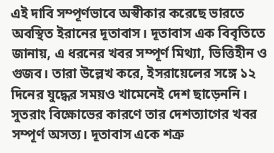এই দাবি সম্পূর্ণভাবে অস্বীকার করেছে ভারতে অবস্থিত ইরানের দূতাবাস। দূতাবাস এক বিবৃতিতে জানায়, এ ধরনের খবর সম্পূর্ণ মিথ্যা, ভিত্তিহীন ও গুজব। তারা উল্লেখ করে, ইসরায়েলের সঙ্গে ১২ দিনের যুদ্ধের সময়ও খামেনেই দেশ ছাড়েননি। সুতরাং বিক্ষোভের কারণে তার দেশত্যাগের খবর সম্পূর্ণ অসত্য। দূতাবাস একে শত্রু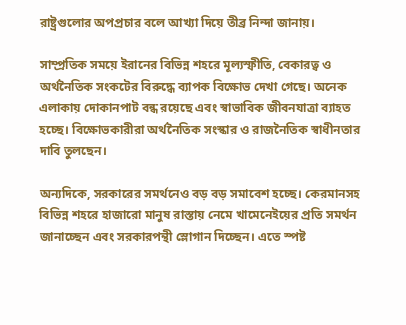রাষ্ট্রগুলোর অপপ্রচার বলে আখ্যা দিয়ে তীব্র নিন্দা জানায়।

সাম্প্রতিক সময়ে ইরানের বিভিন্ন শহরে মূল্যস্ফীতি, বেকারত্ব ও অর্থনৈতিক সংকটের বিরুদ্ধে ব্যাপক বিক্ষোভ দেখা গেছে। অনেক এলাকায় দোকানপাট বন্ধ রয়েছে এবং স্বাভাবিক জীবনযাত্রা ব্যাহত হচ্ছে। বিক্ষোভকারীরা অর্থনৈতিক সংস্কার ও রাজনৈতিক স্বাধীনতার দাবি তুলছেন।

অন্যদিকে, সরকারের সমর্থনেও বড় বড় সমাবেশ হচ্ছে। কেরমানসহ বিভিন্ন শহরে হাজারো মানুষ রাস্তায় নেমে খামেনেইয়ের প্রতি সমর্থন জানাচ্ছেন এবং সরকারপন্থী স্লোগান দিচ্ছেন। এতে স্পষ্ট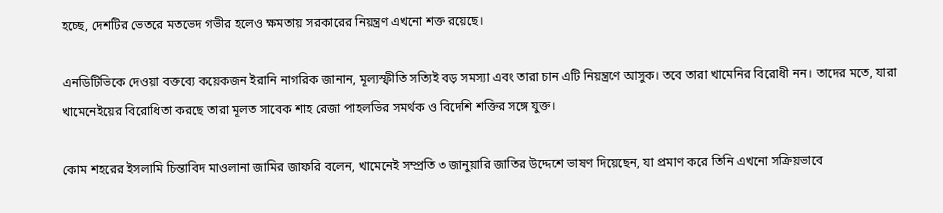হচ্ছে, দেশটির ভেতরে মতভেদ গভীর হলেও ক্ষমতায় সরকারের নিয়ন্ত্রণ এখনো শক্ত রয়েছে।

এনডিটিভিকে দেওয়া বক্তব্যে কয়েকজন ইরানি নাগরিক জানান, মূল্যস্ফীতি সত্যিই বড় সমস্যা এবং তারা চান এটি নিয়ন্ত্রণে আসুক। তবে তারা খামেনির বিরোধী নন। তাদের মতে, যারা খামেনেইয়ের বিরোধিতা করছে তারা মূলত সাবেক শাহ রেজা পাহলভির সমর্থক ও বিদেশি শক্তির সঙ্গে যুক্ত।

কোম শহরের ইসলামি চিন্তাবিদ মাওলানা জামির জাফরি বলেন, খামেনেই সম্প্রতি ৩ জানুয়ারি জাতির উদ্দেশে ভাষণ দিয়েছেন, যা প্রমাণ করে তিনি এখনো সক্রিয়ভাবে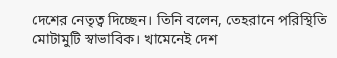দেশের নেতৃত্ব দিচ্ছেন। তিনি বলেন, তেহরানে পরিস্থিতি মোটামুটি স্বাভাবিক। খামেনেই দেশ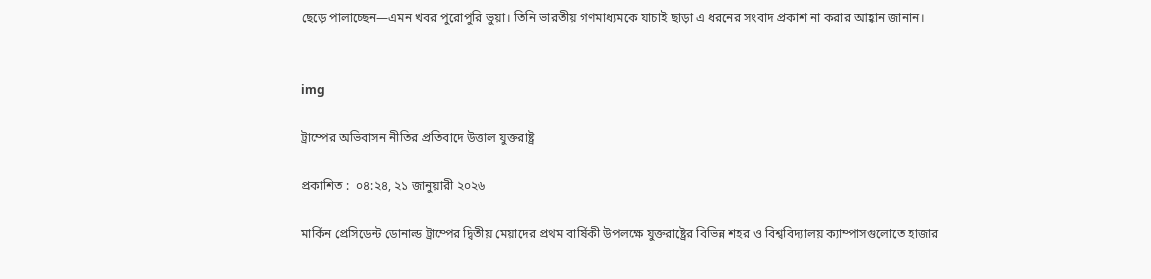ছেড়ে পালাচ্ছেন—এমন খবর পুরোপুরি ভুয়া। তিনি ভারতীয় গণমাধ্যমকে যাচাই ছাড়া এ ধরনের সংবাদ প্রকাশ না করার আহ্বান জানান।


img

ট্রাম্পের অভিবাসন নীতির প্রতিবাদে উত্তাল যুক্তরাষ্ট্র

প্রকাশিত :  ০৪:২৪, ২১ জানুয়ারী ২০২৬

মার্কিন প্রেসিডেন্ট ডোনাল্ড ট্রাম্পের দ্বিতীয় মেয়াদের প্রথম বার্ষিকী উপলক্ষে যুক্তরাষ্ট্রের বিভিন্ন শহর ও বিশ্ববিদ্যালয় ক্যাম্পাসগুলোতে হাজার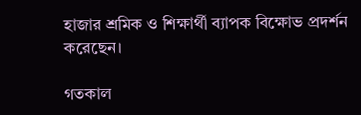হাজার শ্রমিক ও শিক্ষার্থী ব্যাপক বিক্ষোভ প্রদর্শন করেছেন।

গতকাল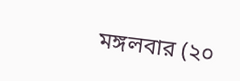মঙ্গলবার (২০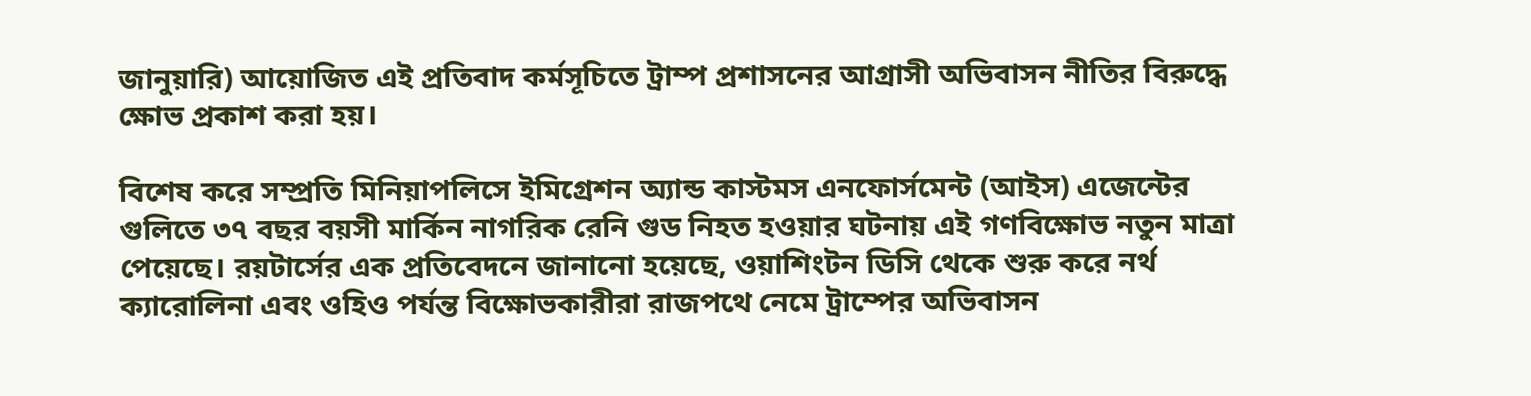জানুয়ারি) আয়োজিত এই প্রতিবাদ কর্মসূচিতে ট্রাম্প প্রশাসনের আগ্রাসী অভিবাসন নীতির বিরুদ্ধে ক্ষোভ প্রকাশ করা হয়।

বিশেষ করে সম্প্রতি মিনিয়াপলিসে ইমিগ্রেশন অ্যান্ড কাস্টমস এনফোর্সমেন্ট (আইস) এজেন্টের গুলিতে ৩৭ বছর বয়সী মার্কিন নাগরিক রেনি গুড নিহত হওয়ার ঘটনায় এই গণবিক্ষোভ নতুন মাত্রা পেয়েছে। রয়টার্সের এক প্রতিবেদনে জানানো হয়েছে, ওয়াশিংটন ডিসি থেকে শুরু করে নর্থ ক্যারোলিনা এবং ওহিও পর্যন্ত বিক্ষোভকারীরা রাজপথে নেমে ট্রাম্পের অভিবাসন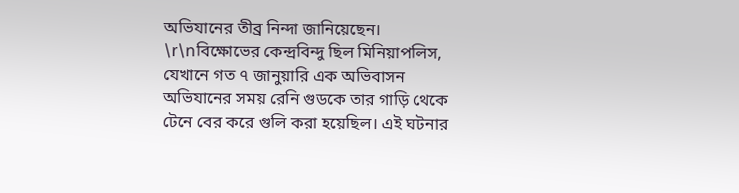অভিযানের তীব্র নিন্দা জানিয়েছেন।
\r\nবিক্ষোভের কেন্দ্রবিন্দু ছিল মিনিয়াপলিস, যেখানে গত ৭ জানুয়ারি এক অভিবাসন অভিযানের সময় রেনি গুডকে তার গাড়ি থেকে টেনে বের করে গুলি করা হয়েছিল। এই ঘটনার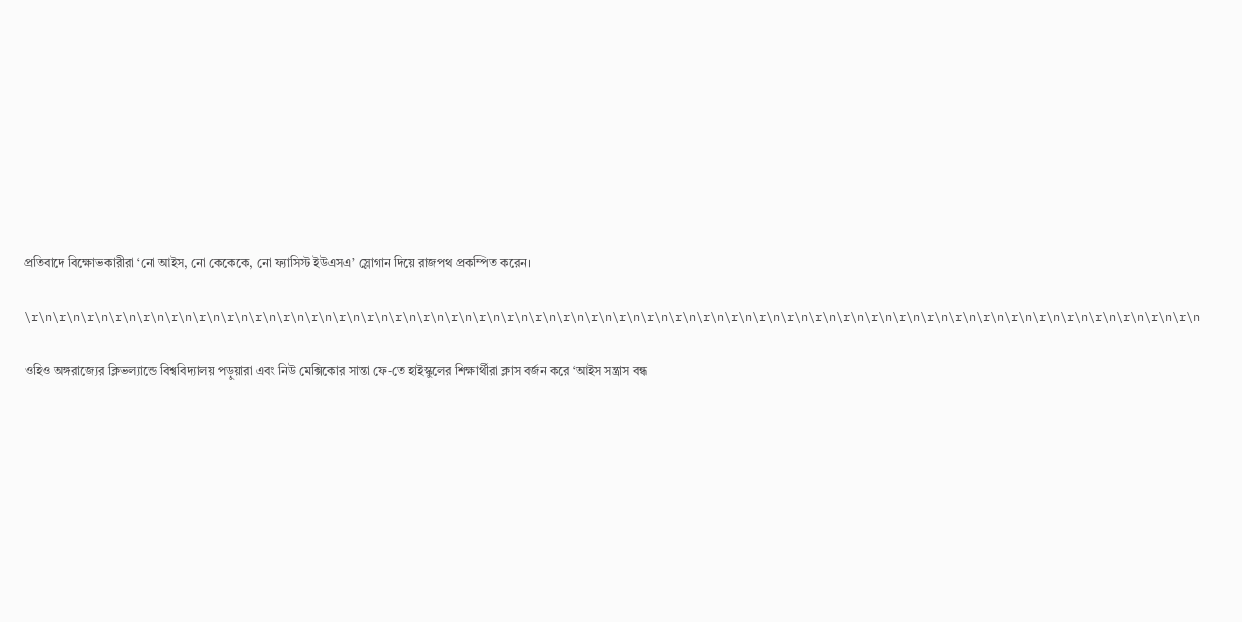প্রতিবাদে বিক্ষোভকারীরা ‘নো আইস, নো কেকেকে, নো ফ্যাসিস্ট ইউএসএ’ স্লোগান দিয়ে রাজপথ প্রকম্পিত করেন।

\r\n\r\n\r\n\r\n\r\n\r\n\r\n\r\n\r\n\r\n\r\n\r\n\r\n\r\n\r\n\r\n\r\n\r\n\r\n\r\n\r\n\r\n\r\n\r\n\r\n\r\n\r\n\r\n\r\n\r\n\r\n\r\n\r\n\r\n\r\n\r\n\r\n\r\n\r\n\r\n\r\n\r\n

ওহিও অঙ্গরাজ্যের ক্লিভল্যান্ডে বিশ্ববিদ্যালয় পড়ুয়ারা এবং নিউ মেক্সিকোর সান্তা ফে-তে হাইস্কুলের শিক্ষার্থীরা ক্লাস বর্জন করে ‘আইস সন্ত্রাস বন্ধ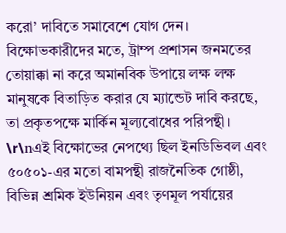করো’ দাবিতে সমাবেশে যোগ দেন। বিক্ষোভকারীদের মতে, ট্রাম্প প্রশাসন জনমতের তোয়াক্কা না করে অমানবিক উপায়ে লক্ষ লক্ষ মানুষকে বিতাড়িত করার যে ম্যান্ডেট দাবি করছে, তা প্রকৃতপক্ষে মার্কিন মূল্যবোধের পরিপন্থী।
\r\nএই বিক্ষোভের নেপথ্যে ছিল ইনডিভিবল এবং ৫০৫০১-এর মতো বামপন্থী রাজনৈতিক গোষ্ঠী, বিভিন্ন শ্রমিক ইউনিয়ন এবং তৃণমূল পর্যায়ের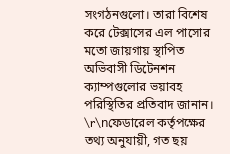সংগঠনগুলো। তারা বিশেষ করে টেক্সাসের এল পাসোর মতো জায়গায় স্থাপিত অভিবাসী ডিটেনশন ক্যাম্পগুলোর ভয়াবহ পরিস্থিতির প্রতিবাদ জানান।
\r\nফেডারেল কর্তৃপক্ষের তথ্য অনুযায়ী, গত ছয়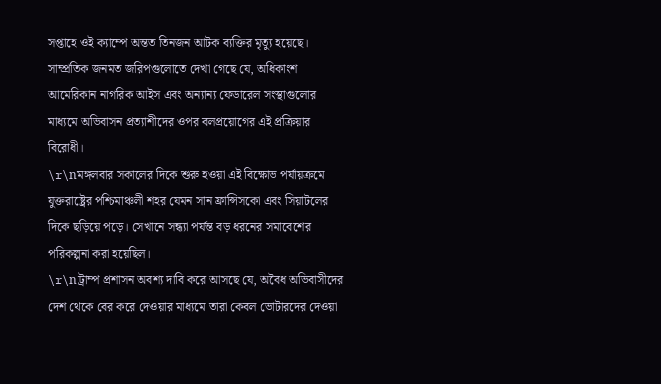সপ্তাহে ওই ক্যাম্পে অন্তত তিনজন আটক ব্যক্তির মৃত্যু হয়েছে। সাম্প্রতিক জনমত জরিপগুলোতে দেখা গেছে যে, অধিকাংশ আমেরিকান নাগরিক আইস এবং অন্যান্য ফেডারেল সংস্থাগুলোর মাধ্যমে অভিবাসন প্রত্যাশীদের ওপর বলপ্রয়োগের এই প্রক্রিয়ার বিরোধী।
\r\nমঙ্গলবার সকালের দিকে শুরু হওয়া এই বিক্ষোভ পর্যায়ক্রমে যুক্তরাষ্ট্রের পশ্চিমাঞ্চলী শহর যেমন সান ফ্রান্সিসকো এবং সিয়াটলের দিকে ছড়িয়ে পড়ে। সেখানে সন্ধ্যা পর্যন্ত বড় ধরনের সমাবেশের পরিকল্পনা করা হয়েছিল।
\r\nট্রাম্প প্রশাসন অবশ্য দাবি করে আসছে যে, অবৈধ অভিবাসীদের দেশ থেকে বের করে দেওয়ার মাধ্যমে তারা কেবল ভোটারদের দেওয়া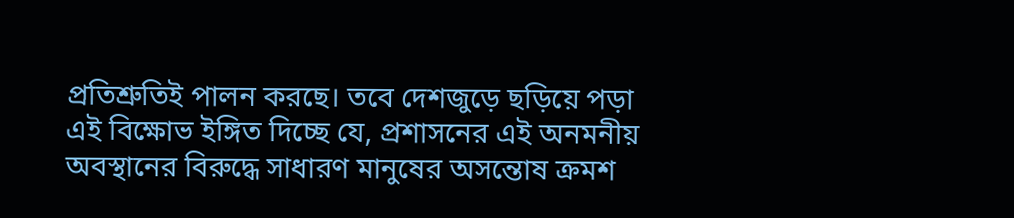প্রতিশ্রুতিই পালন করছে। তবে দেশজুড়ে ছড়িয়ে পড়া এই বিক্ষোভ ইঙ্গিত দিচ্ছে যে, প্রশাসনের এই অনমনীয় অবস্থানের বিরুদ্ধে সাধারণ মানুষের অসন্তোষ ক্রমশ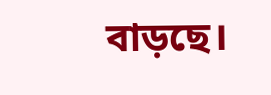বাড়ছে।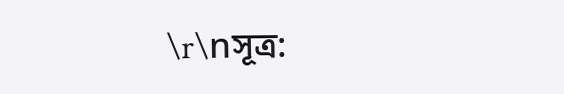\r\nসূত্র: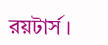রয়টার্স।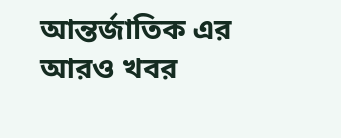আন্তর্জাতিক এর আরও খবর